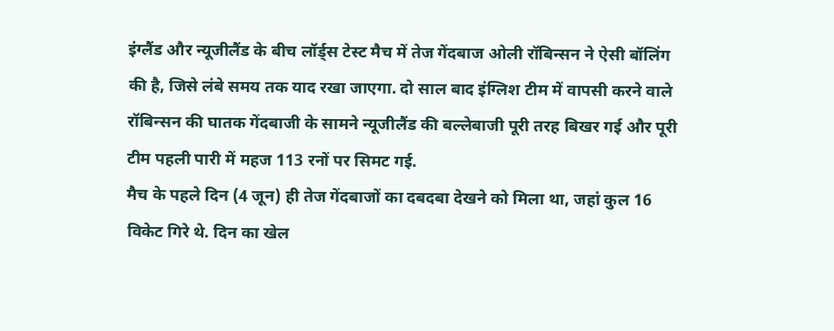इंग्लैंड और न्यूजीलैंड के बीच लॉर्ड्स टेस्ट मैच में तेज गेंदबाज ओली रॉबिन्सन ने ऐसी बॉलिंग की है, जिसे लंबे समय तक याद रखा जाएगा. दो साल बाद इंग्लिश टीम में वापसी करने वाले रॉबिन्सन की घातक गेंदबाजी के सामने न्यूजीलैंड की बल्लेबाजी पूरी तरह बिखर गई और पूरी टीम पहली पारी में महज 113 रनों पर सिमट गई.
मैच के पहले दिन (4 जून) ही तेज गेंदबाजों का दबदबा देखने को मिला था, जहां कुल 16 विकेट गिरे थे. दिन का खेल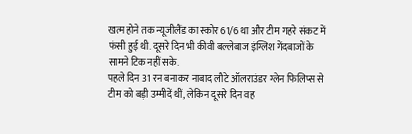खत्म होने तक न्यूजीलैंड का स्कोर 61/6 था और टीम गहरे संकट में फंसी हुई थी. दूसरे दिन भी कीवी बल्लेबाज इंग्लिश गेंदबाजों के सामने टिक नहीं सके.
पहले दिन 31 रन बनाकर नाबाद लौटे ऑलराउंडर ग्लेन फिलिप्स से टीम को बड़ी उम्मीदें थीं, लेकिन दूसरे दिन वह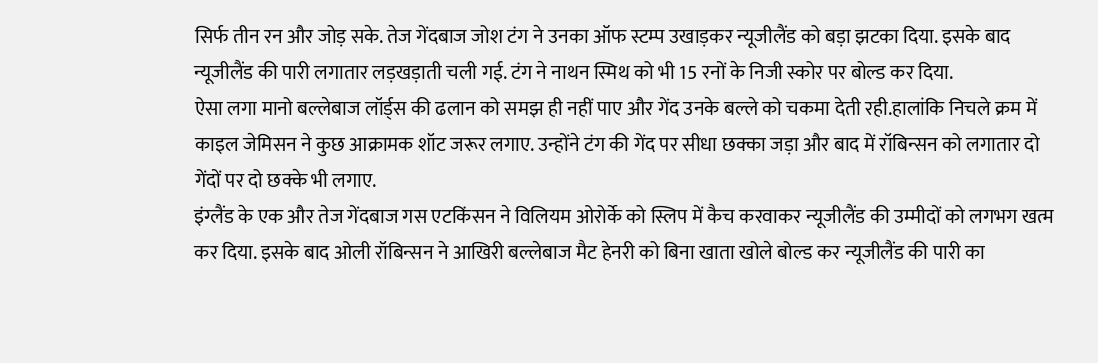सिर्फ तीन रन और जोड़ सके. तेज गेंदबाज जोश टंग ने उनका ऑफ स्टम्प उखाड़कर न्यूजीलैंड को बड़ा झटका दिया. इसके बाद न्यूजीलैंड की पारी लगातार लड़खड़ाती चली गई. टंग ने नाथन स्मिथ को भी 15 रनों के निजी स्कोर पर बोल्ड कर दिया.
ऐसा लगा मानो बल्लेबाज लॉर्ड्स की ढलान को समझ ही नहीं पाए और गेंद उनके बल्ले को चकमा देती रही.हालांकि निचले क्रम में काइल जेमिसन ने कुछ आक्रामक शॉट जरूर लगाए. उन्होंने टंग की गेंद पर सीधा छक्का जड़ा और बाद में रॉबिन्सन को लगातार दो गेंदों पर दो छक्के भी लगाए.
इंग्लैंड के एक और तेज गेंदबाज गस एटकिंसन ने विलियम ओरोर्के को स्लिप में कैच करवाकर न्यूजीलैंड की उम्मीदों को लगभग खत्म कर दिया. इसके बाद ओली रॉबिन्सन ने आखिरी बल्लेबाज मैट हेनरी को बिना खाता खोले बोल्ड कर न्यूजीलैंड की पारी का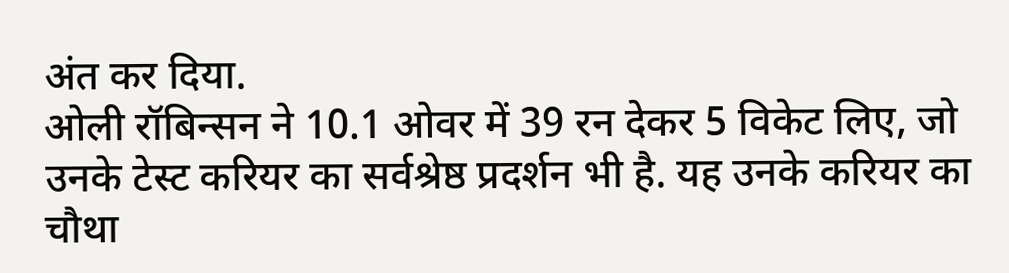अंत कर दिया.
ओली रॉबिन्सन ने 10.1 ओवर में 39 रन देकर 5 विकेट लिए, जो उनके टेस्ट करियर का सर्वश्रेष्ठ प्रदर्शन भी है. यह उनके करियर का चौथा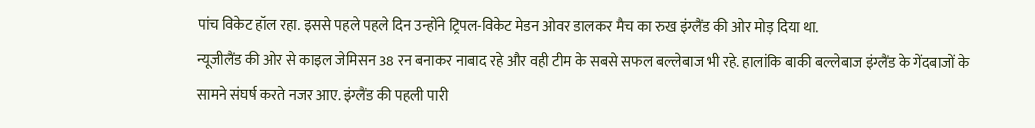पांच विकेट हॉल रहा. इससे पहले पहले दिन उन्होंने ट्रिपल-विकेट मेडन ओवर डालकर मैच का रुख इंग्लैंड की ओर मोड़ दिया था.
न्यूजीलैंड की ओर से काइल जेमिसन 38 रन बनाकर नाबाद रहे और वही टीम के सबसे सफल बल्लेबाज भी रहे. हालांकि बाकी बल्लेबाज इंग्लैंड के गेंदबाजों के सामने संघर्ष करते नजर आए. इंग्लैंड की पहली पारी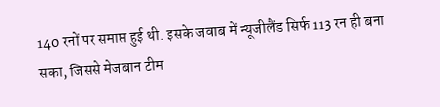140 रनों पर समाप्त हुई थी. इसके जवाब में न्यूजीलैंड सिर्फ 113 रन ही बना सका, जिससे मेजबान टीम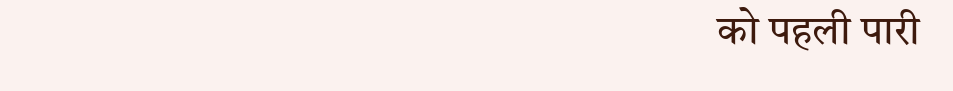को पहली पारी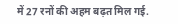में 27 रनों की अहम बढ़त मिल गई.